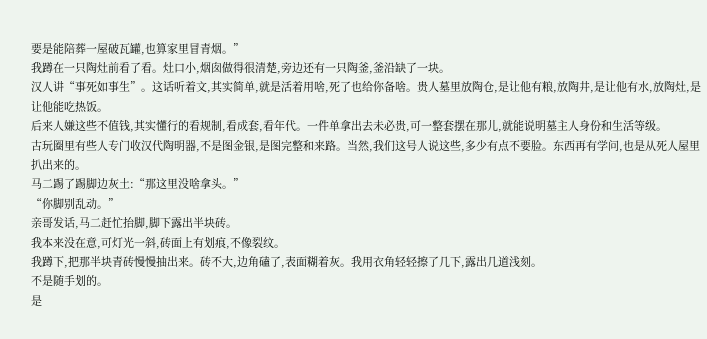要是能陪葬一屋破瓦罐,也算家里冒青烟。”
我蹲在一只陶灶前看了看。灶口小,烟囱做得很清楚,旁边还有一只陶釜,釜沿缺了一块。
汉人讲“事死如事生”。这话听着文,其实简单,就是活着用啥,死了也给你备啥。贵人墓里放陶仓,是让他有粮,放陶井,是让他有水,放陶灶,是让他能吃热饭。
后来人嫌这些不值钱,其实懂行的看规制,看成套,看年代。一件单拿出去未必贵,可一整套摆在那儿,就能说明墓主人身份和生活等级。
古玩圈里有些人专门收汉代陶明器,不是图金银,是图完整和来路。当然,我们这号人说这些,多少有点不要脸。东西再有学问,也是从死人屋里扒出来的。
马二踢了踢脚边灰土:“那这里没啥拿头。”
“你脚别乱动。”
亲哥发话,马二赶忙抬脚,脚下露出半块砖。
我本来没在意,可灯光一斜,砖面上有划痕,不像裂纹。
我蹲下,把那半块青砖慢慢抽出来。砖不大,边角磕了,表面糊着灰。我用衣角轻轻擦了几下,露出几道浅刻。
不是随手划的。
是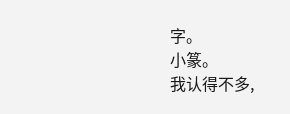字。
小篆。
我认得不多,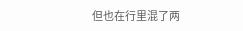但也在行里混了两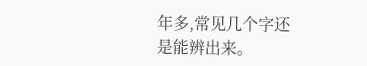年多,常见几个字还是能辨出来。